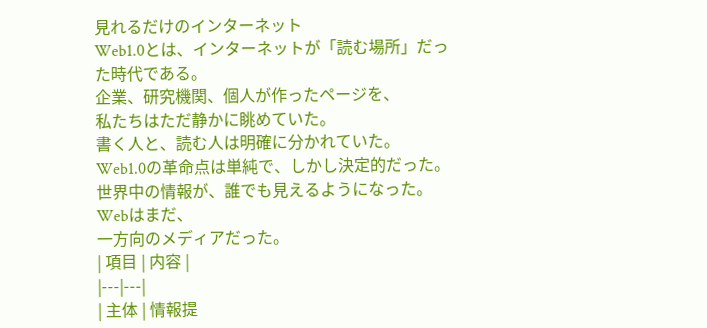見れるだけのインターネット
Web1.0とは、インターネットが「読む場所」だった時代である。
企業、研究機関、個人が作ったページを、
私たちはただ静かに眺めていた。
書く人と、読む人は明確に分かれていた。
Web1.0の革命点は単純で、しかし決定的だった。
世界中の情報が、誰でも見えるようになった。
Webはまだ、
一方向のメディアだった。
| 項目 | 内容 |
|---|---|
| 主体 | 情報提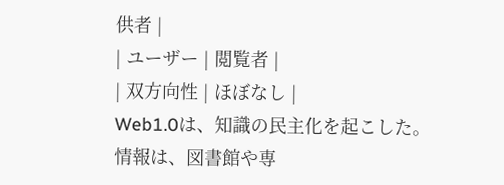供者 |
| ユーザー | 閲覧者 |
| 双方向性 | ほぼなし |
Web1.0は、知識の民主化を起こした。
情報は、図書館や専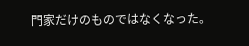門家だけのものではなくなった。